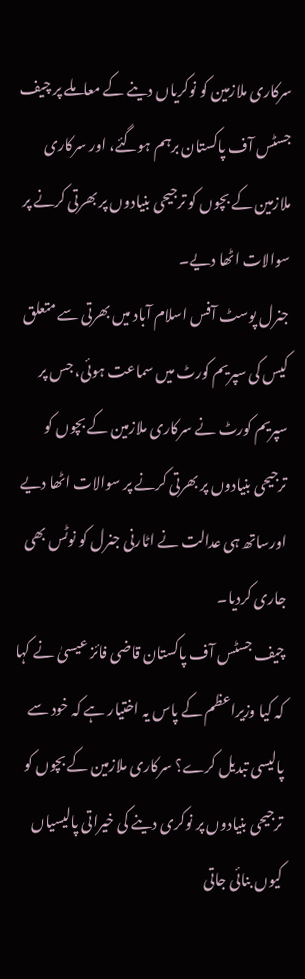سرکاری ملازمین کو نوکریاں دینے کے معاملے پر چیف جسٹس آف پاکستان برہم ہوگئے، اور سرکاری ملازمین کے بچوں کو ترجیحی بنیادوں پر بھرتی کرنے پر سوالات اٹھا دیے۔
جنرل پوسٹ آفس اسلام آباد میں بھرتی سے متعلق کیس کی سپریم کورٹ میں سماعت ہوئی، جس پر سپریم کورٹ نے سرکاری ملازمین کے بچوں کو ترجیحی بنیادوں پر بھرتی کرنے پر سوالات اٹھا دیے اورساتھ ہی عدالت نے اٹارنی جنرل کو نوٹس بھی جاری کردیا۔
چیف جسٹس آف پاکستان قاضی فائز عیسیٰ نے کہا کہ کیا وزیراعظم کے پاس یہ اختیار ہے کہ خود سے پالیسی تبدیل کرے؟ سرکاری ملازمین کے بچوں کو ترجیحی بنیادوں پر نوکری دینے کی خیراتی پالیسیاں کیوں بنائی جاتی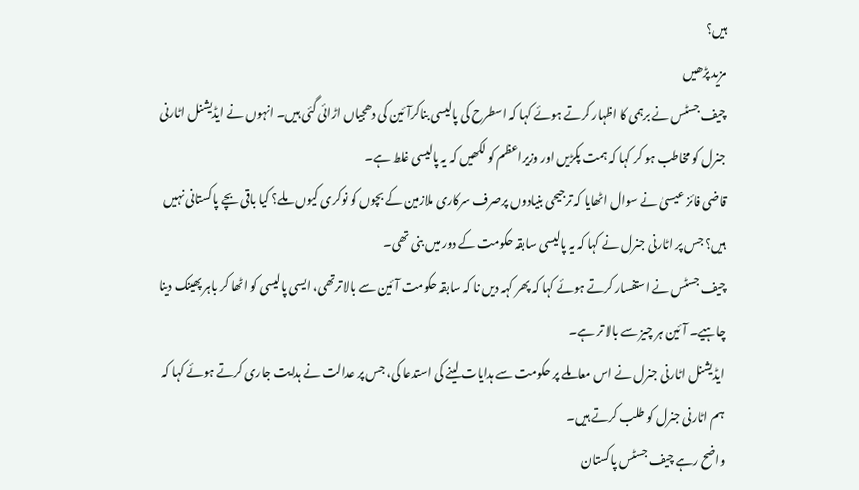ہیں؟
مزید پڑھیں
چیف جسٹس نے برہمی کا اظہار کرتے ہوئے کہا کہ اسطرح کی پالیسی بناکرآئین کی دھجیاں اڑائی گئی ہیں۔ انہوں نے ایڈیشنل اٹارنی جنرل کو مخاطب ہو کر کہا کہ ہمت پکڑیں اور وزیراعظم کو لکھیں کہ یہ پالیسی غلط ہے۔
قاضی فائز عیسیٰ نے سوال اٹھایا کہ ترجیحی بنیادوں پرصرف سرکاری ملازمین کے بچوں کو نوکری کیوں ملے؟ کیا باقی بچے پاکستانی نہیں ہیں؟ جس پر اٹارنی جنرل نے کہا کہ یہ پالیسی سابقہ حکومت کے دور میں بنی تھی۔
چیف جسٹس نے استفسار کرتے ہوئے کہا کہ پھر کہہ دیں نا کہ سابقہ حکومت آئین سے بالا ترتھی، ایسی پالیسی کو اٹھا کر باہر پھینک دینا چاہیے۔ آئین ہر چیز سے بالا تر ہے۔
ایڈیشنل اٹارنی جنرل نے اس معاملے پر حکومت سے ہدایات لینے کی استدعا کی، جس پر عدالت نے ہدایت جاری کرتے ہوئے کہا کہ ہم اٹارنی جنرل کو طلب کرتے ہیں۔
واضح رہے چیف جسٹس پاکستان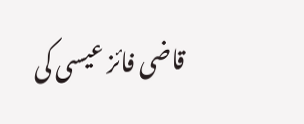قاضی فائز عیسی کی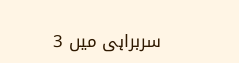سربراہی میں 3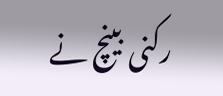رکنی بینچ نے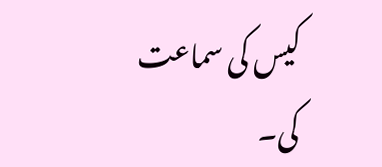کیس کی سماعت کی۔